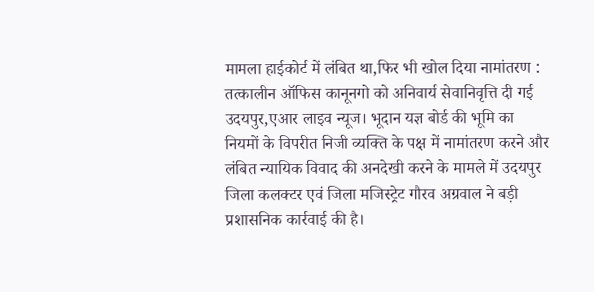मामला हाईकोर्ट में लंबित था,फिर भी खोल दिया नामांतरण : तत्कालीन ऑफिस कानूनगो को अनिवार्य सेवानिवृत्ति दी गई
उदयपुर,एआर लाइव न्यूज। भूदान यज्ञ बोर्ड की भूमि का नियमों के विपरीत निजी व्यक्ति के पक्ष में नामांतरण करने और लंबित न्यायिक विवाद की अनदेखी करने के मामले में उदयपुर जिला कलक्टर एवं जिला मजिस्ट्रेट गौरव अग्रवाल ने बड़ी प्रशासनिक कार्रवाई की है।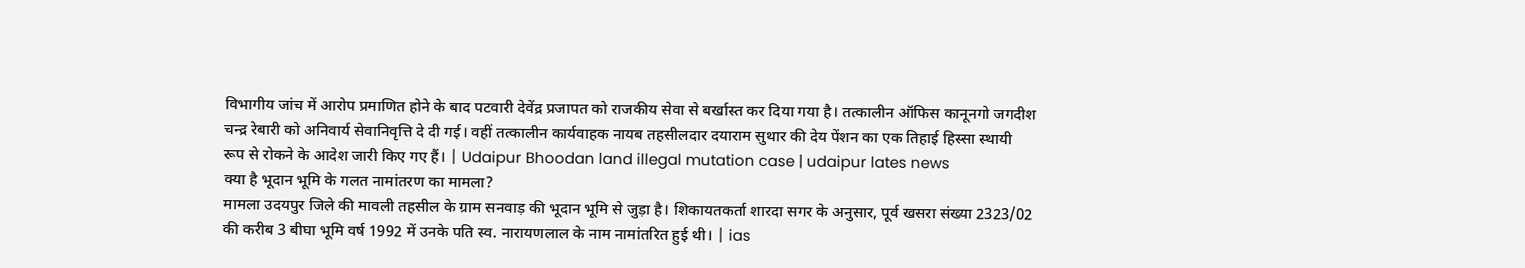विभागीय जांच में आरोप प्रमाणित होने के बाद पटवारी देवेंद्र प्रजापत को राजकीय सेवा से बर्खास्त कर दिया गया है। तत्कालीन ऑफिस कानूनगो जगदीश चन्द्र रेबारी को अनिवार्य सेवानिवृत्ति दे दी गई। वहीं तत्कालीन कार्यवाहक नायब तहसीलदार दयाराम सुथार की देय पेंशन का एक तिहाई हिस्सा स्थायी रूप से रोकने के आदेश जारी किए गए हैं। | Udaipur Bhoodan land illegal mutation case | udaipur lates news
क्या है भूदान भूमि के गलत नामांतरण का मामला?
मामला उदयपुर जिले की मावली तहसील के ग्राम सनवाड़ की भूदान भूमि से जुड़ा है। शिकायतकर्ता शारदा सगर के अनुसार, पूर्व खसरा संख्या 2323/02 की करीब 3 बीघा भूमि वर्ष 1992 में उनके पति स्व. नारायणलाल के नाम नामांतरित हुई थी। | ias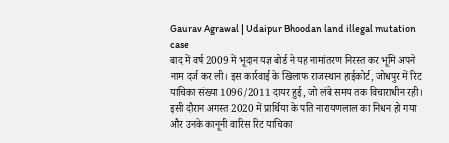Gaurav Agrawal | Udaipur Bhoodan land illegal mutation case
बाद में वर्ष 2009 में भूदान यज्ञ बोर्ड ने यह नामांतरण निरस्त कर भूमि अपने नाम दर्ज कर ली। इस कार्रवाई के खिलाफ राजस्थान हाईकोर्ट, जोधपुर में रिट याचिका संख्या 1096/2011 दायर हुई, जो लंबे समय तक विचाराधीन रही। इसी दौरान अगस्त 2020 में प्रार्थिया के पति नारायणलाल का निधन हो गया और उनके कानूनी वारिस रिट याचिका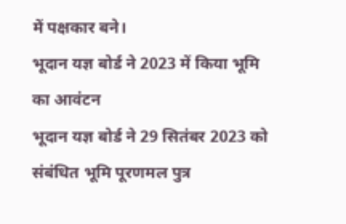में पक्षकार बने।
भूदान यज्ञ बोर्ड ने 2023 में किया भूमि का आवंटन
भूदान यज्ञ बोर्ड ने 29 सितंबर 2023 को संबंधित भूमि पूरणमल पुत्र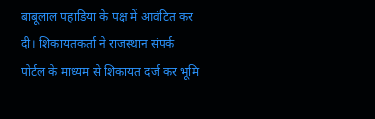बाबूलाल पहाडिया के पक्ष में आवंटित कर दी। शिकायतकर्ता ने राजस्थान संपर्क पोर्टल के माध्यम से शिकायत दर्ज कर भूमि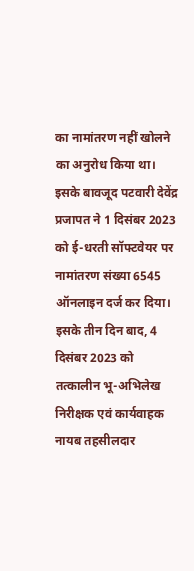का नामांतरण नहीं खोलने का अनुरोध किया था।
इसके बावजूद पटवारी देवेंद्र प्रजापत ने 1 दिसंबर 2023 को ई-धरती सॉफ्टवेयर पर नामांतरण संख्या 6545 ऑनलाइन दर्ज कर दिया। इसके तीन दिन बाद, 4 दिसंबर 2023 को तत्कालीन भू-अभिलेख निरीक्षक एवं कार्यवाहक नायब तहसीलदार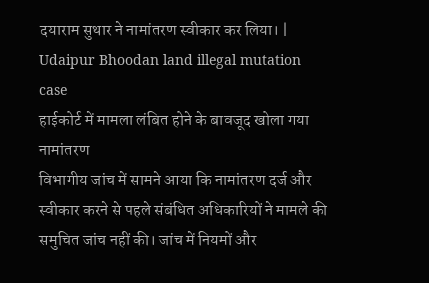दयाराम सुथार ने नामांतरण स्वीकार कर लिया। | Udaipur Bhoodan land illegal mutation case
हाईकोर्ट में मामला लंबित होने के बावजूद खोला गया नामांतरण
विभागीय जांच में सामने आया कि नामांतरण दर्ज और स्वीकार करने से पहले संबंधित अधिकारियों ने मामले की समुचित जांच नहीं की। जांच में नियमों और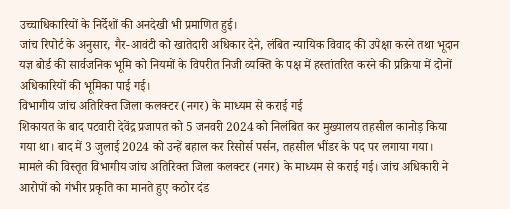उच्चाधिकारियों के निर्देशों की अनदेखी भी प्रमाणित हुई।
जांच रिपोर्ट के अनुसार, गैर-आवंटी को खातेदारी अधिकार देने, लंबित न्यायिक विवाद की उपेक्षा करने तथा भूदान यज्ञ बोर्ड की सार्वजनिक भूमि को नियमों के विपरीत निजी व्यक्ति के पक्ष में हस्तांतरित करने की प्रक्रिया में दोनों अधिकारियों की भूमिका पाई गई।
विभागीय जांच अतिरिक्त जिला कलक्टर (नगर) के माध्यम से कराई गई
शिकायत के बाद पटवारी देवेंद्र प्रजापत को 5 जनवरी 2024 को निलंबित कर मुख्यालय तहसील कानोड़ किया गया था। बाद में 3 जुलाई 2024 को उन्हें बहाल कर रिसोर्स पर्सन, तहसील भींडर के पद पर लगाया गया।
मामले की विस्तृत विभागीय जांच अतिरिक्त जिला कलक्टर (नगर) के माध्यम से कराई गई। जांच अधिकारी ने आरोपों को गंभीर प्रकृति का मानते हुए कठोर दंड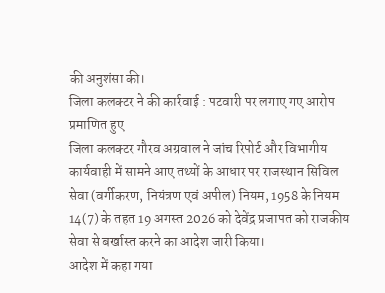की अनुशंसा की।
जिला कलक्टर ने की कार्रवाई : पटवारी पर लगाए गए आरोप प्रमाणित हुए
जिला कलक्टर गौरव अग्रवाल ने जांच रिपोर्ट और विभागीय कार्यवाही में सामने आए तथ्यों के आधार पर राजस्थान सिविल सेवा (वर्गीकरण, नियंत्रण एवं अपील) नियम, 1958 के नियम 14(7) के तहत 19 अगस्त 2026 को देवेंद्र प्रजापत को राजकीय सेवा से बर्खास्त करने का आदेश जारी किया।
आदेश में कहा गया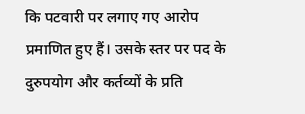कि पटवारी पर लगाए गए आरोप प्रमाणित हुए हैं। उसके स्तर पर पद के दुरुपयोग और कर्तव्यों के प्रति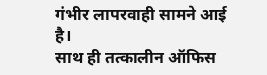गंभीर लापरवाही सामने आई है।
साथ ही तत्कालीन ऑफिस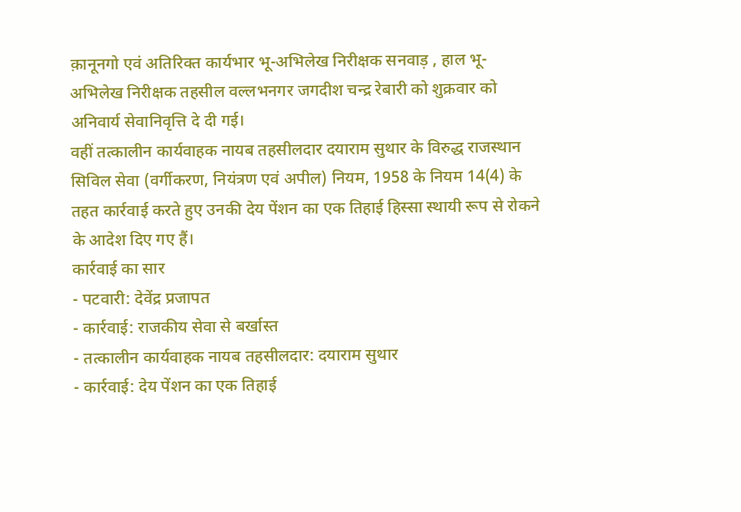क़ानूनगो एवं अतिरिक्त कार्यभार भू-अभिलेख निरीक्षक सनवाड़ , हाल भू-अभिलेख निरीक्षक तहसील वल्लभनगर जगदीश चन्द्र रेबारी को शुक्रवार को अनिवार्य सेवानिवृत्ति दे दी गई।
वहीं तत्कालीन कार्यवाहक नायब तहसीलदार दयाराम सुथार के विरुद्ध राजस्थान सिविल सेवा (वर्गीकरण, नियंत्रण एवं अपील) नियम, 1958 के नियम 14(4) के तहत कार्रवाई करते हुए उनकी देय पेंशन का एक तिहाई हिस्सा स्थायी रूप से रोकने के आदेश दिए गए हैं।
कार्रवाई का सार
- पटवारी: देवेंद्र प्रजापत
- कार्रवाई: राजकीय सेवा से बर्खास्त
- तत्कालीन कार्यवाहक नायब तहसीलदार: दयाराम सुथार
- कार्रवाई: देय पेंशन का एक तिहाई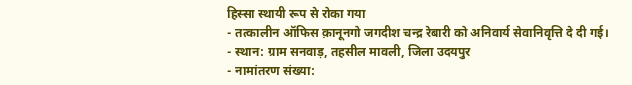हिस्सा स्थायी रूप से रोका गया
- तत्कालीन ऑफिस क़ानूनगो जगदीश चन्द्र रेबारी को अनिवार्य सेवानिवृत्ति दे दी गई।
- स्थान: ग्राम सनवाड़, तहसील मावली, जिला उदयपुर
- नामांतरण संख्या: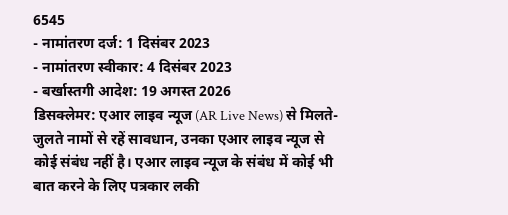6545
- नामांतरण दर्ज: 1 दिसंबर 2023
- नामांतरण स्वीकार: 4 दिसंबर 2023
- बर्खास्तगी आदेश: 19 अगस्त 2026
डिसक्लेमर: एआर लाइव न्यूज (AR Live News) से मिलते-जुलते नामों से रहें सावधान, उनका एआर लाइव न्यूज से कोई संबंध नहीं है। एआर लाइव न्यूज के संबंध में कोई भी बात करने के लिए पत्रकार लकी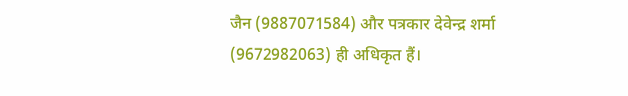जैन (9887071584) और पत्रकार देवेन्द्र शर्मा (9672982063) ही अधिकृत हैं।